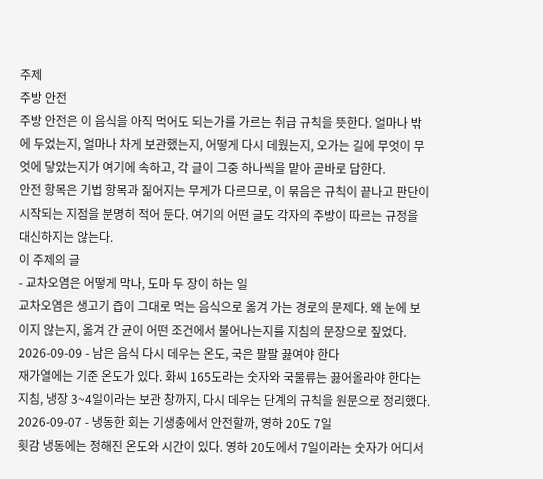주제
주방 안전
주방 안전은 이 음식을 아직 먹어도 되는가를 가르는 취급 규칙을 뜻한다. 얼마나 밖에 두었는지, 얼마나 차게 보관했는지, 어떻게 다시 데웠는지, 오가는 길에 무엇이 무엇에 닿았는지가 여기에 속하고, 각 글이 그중 하나씩을 맡아 곧바로 답한다.
안전 항목은 기법 항목과 짊어지는 무게가 다르므로, 이 묶음은 규칙이 끝나고 판단이 시작되는 지점을 분명히 적어 둔다. 여기의 어떤 글도 각자의 주방이 따르는 규정을 대신하지는 않는다.
이 주제의 글
- 교차오염은 어떻게 막나, 도마 두 장이 하는 일
교차오염은 생고기 즙이 그대로 먹는 음식으로 옮겨 가는 경로의 문제다. 왜 눈에 보이지 않는지, 옮겨 간 균이 어떤 조건에서 불어나는지를 지침의 문장으로 짚었다.
2026-09-09 - 남은 음식 다시 데우는 온도, 국은 팔팔 끓여야 한다
재가열에는 기준 온도가 있다. 화씨 165도라는 숫자와 국물류는 끓어올라야 한다는 지침, 냉장 3~4일이라는 보관 창까지, 다시 데우는 단계의 규칙을 원문으로 정리했다.
2026-09-07 - 냉동한 회는 기생충에서 안전할까, 영하 20도 7일
횟감 냉동에는 정해진 온도와 시간이 있다. 영하 20도에서 7일이라는 숫자가 어디서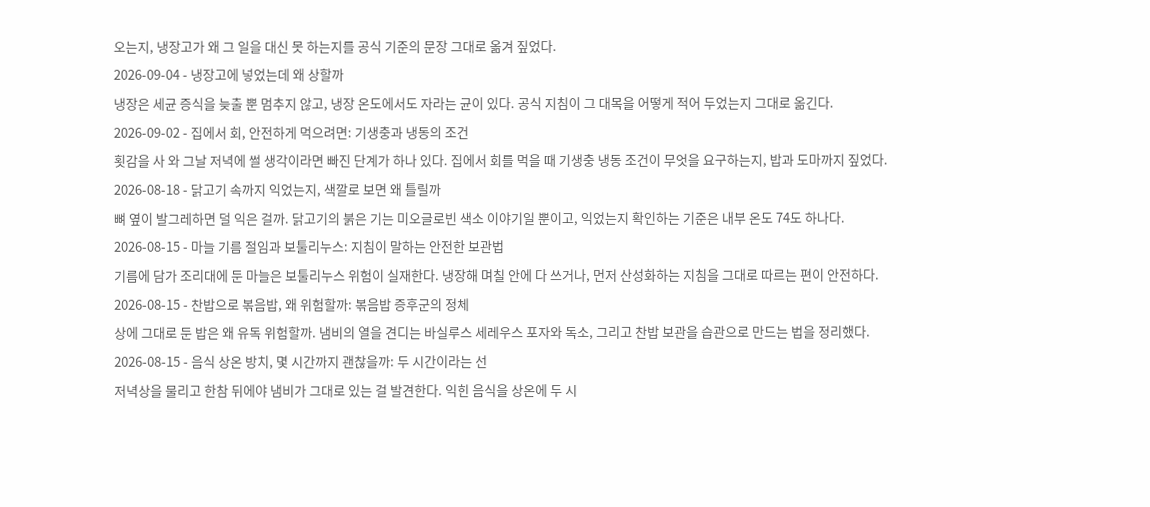오는지, 냉장고가 왜 그 일을 대신 못 하는지를 공식 기준의 문장 그대로 옮겨 짚었다.
2026-09-04 - 냉장고에 넣었는데 왜 상할까
냉장은 세균 증식을 늦출 뿐 멈추지 않고, 냉장 온도에서도 자라는 균이 있다. 공식 지침이 그 대목을 어떻게 적어 두었는지 그대로 옮긴다.
2026-09-02 - 집에서 회, 안전하게 먹으려면: 기생충과 냉동의 조건
횟감을 사 와 그날 저녁에 썰 생각이라면 빠진 단계가 하나 있다. 집에서 회를 먹을 때 기생충 냉동 조건이 무엇을 요구하는지, 밥과 도마까지 짚었다.
2026-08-18 - 닭고기 속까지 익었는지, 색깔로 보면 왜 틀릴까
뼈 옆이 발그레하면 덜 익은 걸까. 닭고기의 붉은 기는 미오글로빈 색소 이야기일 뿐이고, 익었는지 확인하는 기준은 내부 온도 74도 하나다.
2026-08-15 - 마늘 기름 절임과 보툴리누스: 지침이 말하는 안전한 보관법
기름에 담가 조리대에 둔 마늘은 보툴리누스 위험이 실재한다. 냉장해 며칠 안에 다 쓰거나, 먼저 산성화하는 지침을 그대로 따르는 편이 안전하다.
2026-08-15 - 찬밥으로 볶음밥, 왜 위험할까: 볶음밥 증후군의 정체
상에 그대로 둔 밥은 왜 유독 위험할까. 냄비의 열을 견디는 바실루스 세레우스 포자와 독소, 그리고 찬밥 보관을 습관으로 만드는 법을 정리했다.
2026-08-15 - 음식 상온 방치, 몇 시간까지 괜찮을까: 두 시간이라는 선
저녁상을 물리고 한참 뒤에야 냄비가 그대로 있는 걸 발견한다. 익힌 음식을 상온에 두 시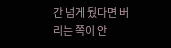간 넘게 뒀다면 버리는 쪽이 안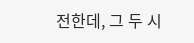전한데, 그 두 시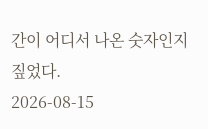간이 어디서 나온 숫자인지 짚었다.
2026-08-15